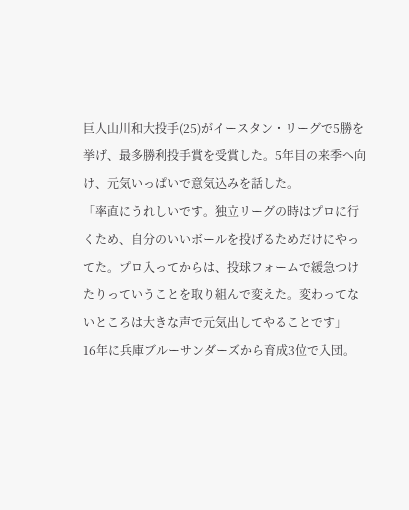巨人山川和大投手(25)がイースタン・リーグで5勝を挙げ、最多勝利投手賞を受賞した。5年目の来季へ向け、元気いっぱいで意気込みを話した。
「率直にうれしいです。独立リーグの時はプロに行くため、自分のいいボールを投げるためだけにやってた。プロ入ってからは、投球フォームで緩急つけたりっていうことを取り組んで変えた。変わってないところは大きな声で元気出してやることです」
16年に兵庫ブルーサンダーズから育成3位で入団。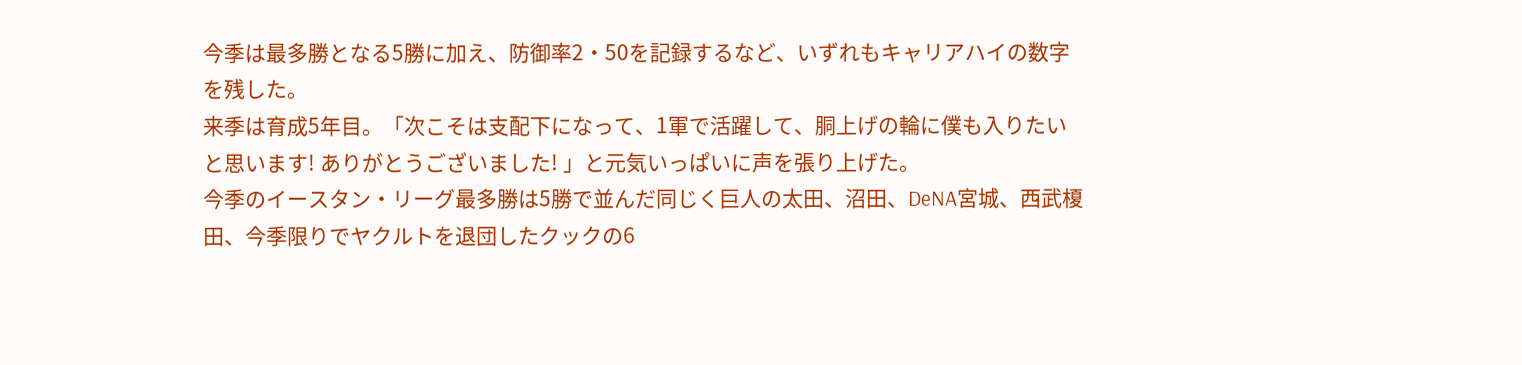今季は最多勝となる5勝に加え、防御率2・50を記録するなど、いずれもキャリアハイの数字を残した。
来季は育成5年目。「次こそは支配下になって、1軍で活躍して、胴上げの輪に僕も入りたいと思います! ありがとうございました! 」と元気いっぱいに声を張り上げた。
今季のイースタン・リーグ最多勝は5勝で並んだ同じく巨人の太田、沼田、DeNA宮城、西武榎田、今季限りでヤクルトを退団したクックの6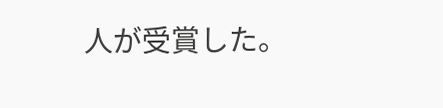人が受賞した。